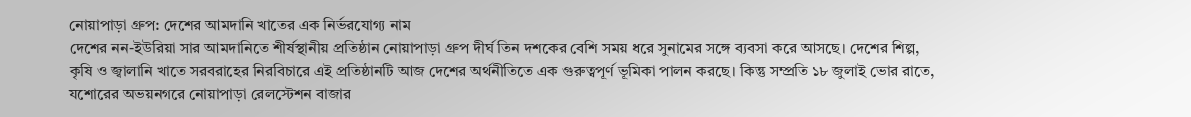নোয়াপাড়া গ্রুপ: দেশের আমদানি খাতের এক নির্ভরযোগ্য নাম
দেশের নন-ইউরিয়া সার আমদানিতে শীর্ষস্থানীয় প্রতিষ্ঠান নোয়াপাড়া গ্রুপ দীর্ঘ তিন দশকের বেশি সময় ধরে সুনামের সঙ্গে ব্যবসা করে আসছে। দেশের শিল্প, কৃষি ও জ্বালানি খাতে সরবরাহের নিরবিচারে এই প্রতিষ্ঠানটি আজ দেশের অর্থনীতিতে এক গুরুত্বপূর্ণ ভূমিকা পালন করছে। কিন্তু সম্প্রতি ১৮ জুলাই ভোর রাতে, যশোরের অভয়নগরে নোয়াপাড়া রেলস্টেশন বাজার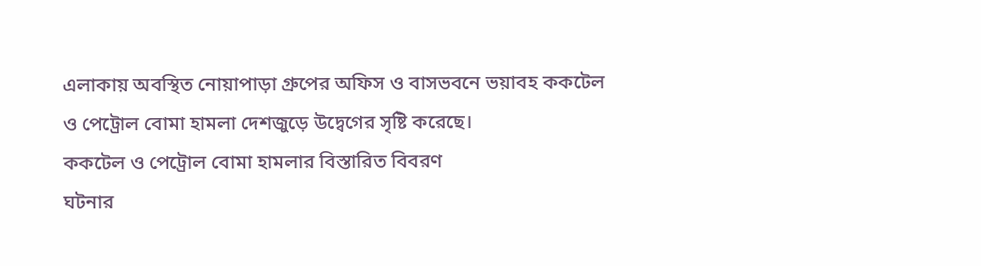এলাকায় অবস্থিত নোয়াপাড়া গ্রুপের অফিস ও বাসভবনে ভয়াবহ ককটেল ও পেট্রোল বোমা হামলা দেশজুড়ে উদ্বেগের সৃষ্টি করেছে।
ককটেল ও পেট্রোল বোমা হামলার বিস্তারিত বিবরণ
ঘটনার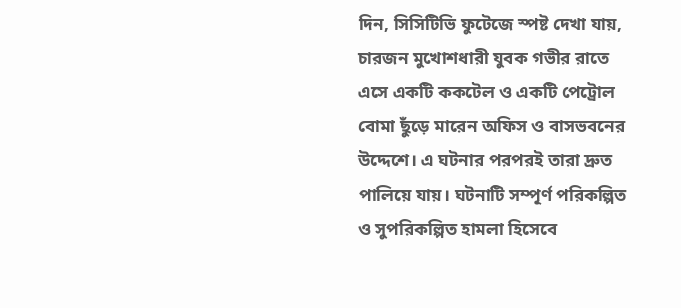দিন, সিসিটিভি ফুটেজে স্পষ্ট দেখা যায়, চারজন মুখোশধারী যুবক গভীর রাতে এসে একটি ককটেল ও একটি পেট্রোল বোমা ছুঁড়ে মারেন অফিস ও বাসভবনের উদ্দেশে। এ ঘটনার পরপরই তারা দ্রুত পালিয়ে যায়। ঘটনাটি সম্পূর্ণ পরিকল্পিত ও সুপরিকল্পিত হামলা হিসেবে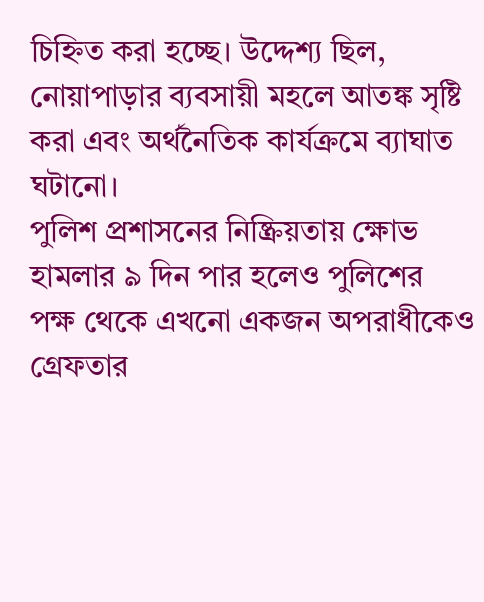চিহ্নিত করা হচ্ছে। উদ্দেশ্য ছিল, নোয়াপাড়ার ব্যবসায়ী মহলে আতঙ্ক সৃষ্টি করা এবং অর্থনৈতিক কার্যক্রমে ব্যাঘাত ঘটানো।
পুলিশ প্রশাসনের নিষ্ক্রিয়তায় ক্ষোভ
হামলার ৯ দিন পার হলেও পুলিশের পক্ষ থেকে এখনো একজন অপরাধীকেও গ্রেফতার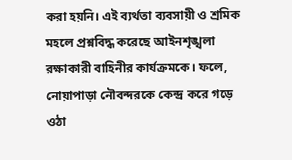করা হয়নি। এই ব্যর্থতা ব্যবসায়ী ও শ্রমিক মহলে প্রশ্নবিদ্ধ করেছে আইনশৃঙ্খলা রক্ষাকারী বাহিনীর কার্যক্রমকে। ফলে, নোয়াপাড়া নৌবন্দরকে কেন্দ্র করে গড়ে ওঠা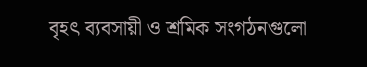বৃহৎ ব্যবসায়ী ও শ্রমিক সংগঠনগুলো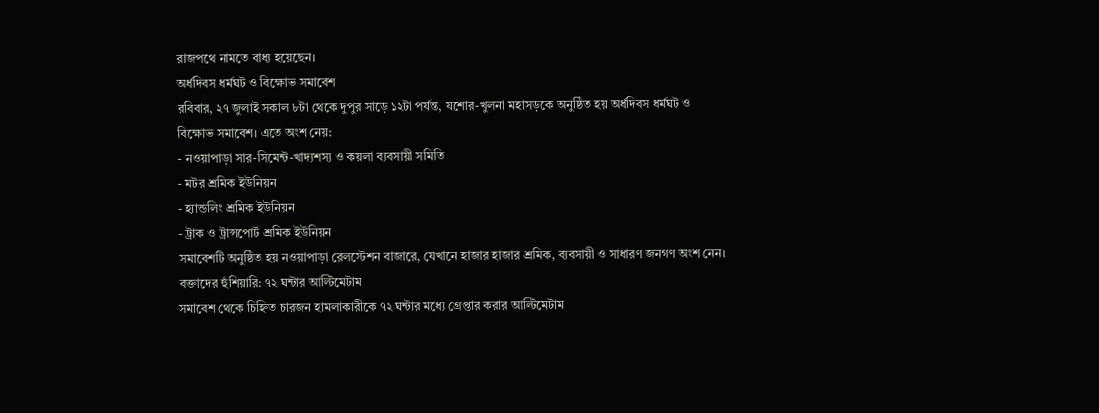রাজপথে নামতে বাধ্য হয়েছেন।
অর্ধদিবস ধর্মঘট ও বিক্ষোভ সমাবেশ
রবিবার, ২৭ জুলাই সকাল ৮টা থেকে দুপুর সাড়ে ১২টা পর্যন্ত, যশোর-খুলনা মহাসড়কে অনুষ্ঠিত হয় অর্ধদিবস ধর্মঘট ও বিক্ষোভ সমাবেশ। এতে অংশ নেয়:
- নওয়াপাড়া সার-সিমেন্ট-খাদ্যশস্য ও কয়লা ব্যবসায়ী সমিতি
- মটর শ্রমিক ইউনিয়ন
- হ্যান্ডলিং শ্রমিক ইউনিয়ন
- ট্রাক ও ট্রান্সপোর্ট শ্রমিক ইউনিয়ন
সমাবেশটি অনুষ্ঠিত হয় নওয়াপাড়া রেলস্টেশন বাজারে, যেখানে হাজার হাজার শ্রমিক, ব্যবসায়ী ও সাধারণ জনগণ অংশ নেন।
বক্তাদের হুঁশিয়ারি: ৭২ ঘন্টার আল্টিমেটাম
সমাবেশ থেকে চিহ্নিত চারজন হামলাকারীকে ৭২ ঘন্টার মধ্যে গ্রেপ্তার করার আল্টিমেটাম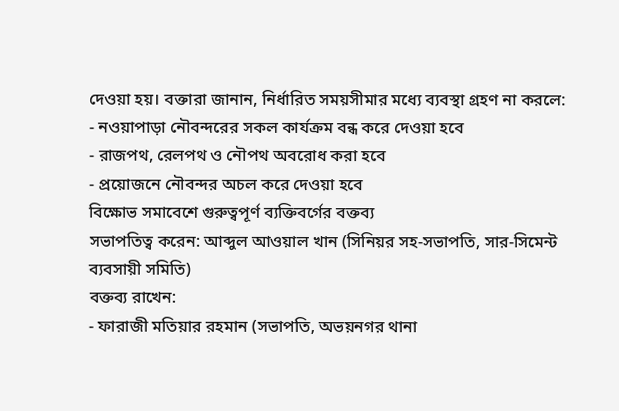দেওয়া হয়। বক্তারা জানান, নির্ধারিত সময়সীমার মধ্যে ব্যবস্থা গ্রহণ না করলে:
- নওয়াপাড়া নৌবন্দরের সকল কার্যক্রম বন্ধ করে দেওয়া হবে
- রাজপথ, রেলপথ ও নৌপথ অবরোধ করা হবে
- প্রয়োজনে নৌবন্দর অচল করে দেওয়া হবে
বিক্ষোভ সমাবেশে গুরুত্বপূর্ণ ব্যক্তিবর্গের বক্তব্য
সভাপতিত্ব করেন: আব্দুল আওয়াল খান (সিনিয়র সহ-সভাপতি, সার-সিমেন্ট ব্যবসায়ী সমিতি)
বক্তব্য রাখেন:
- ফারাজী মতিয়ার রহমান (সভাপতি, অভয়নগর থানা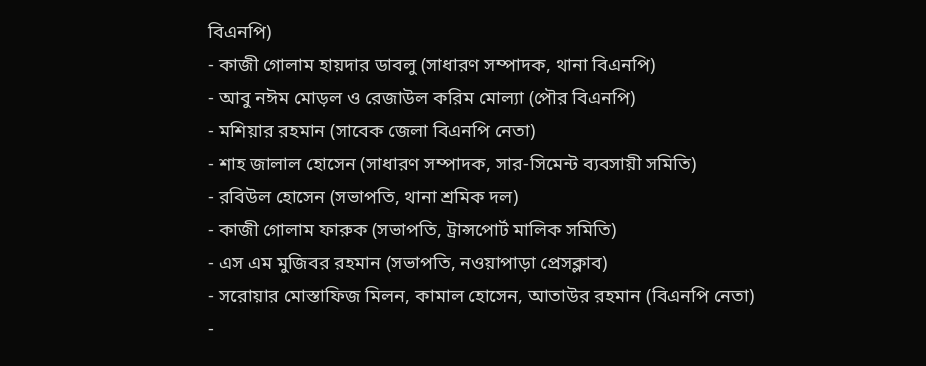বিএনপি)
- কাজী গোলাম হায়দার ডাবলু (সাধারণ সম্পাদক, থানা বিএনপি)
- আবু নঈম মোড়ল ও রেজাউল করিম মোল্যা (পৌর বিএনপি)
- মশিয়ার রহমান (সাবেক জেলা বিএনপি নেতা)
- শাহ জালাল হোসেন (সাধারণ সম্পাদক, সার-সিমেন্ট ব্যবসায়ী সমিতি)
- রবিউল হোসেন (সভাপতি, থানা শ্রমিক দল)
- কাজী গোলাম ফারুক (সভাপতি, ট্রান্সপোর্ট মালিক সমিতি)
- এস এম মুজিবর রহমান (সভাপতি, নওয়াপাড়া প্রেসক্লাব)
- সরোয়ার মোস্তাফিজ মিলন, কামাল হোসেন, আতাউর রহমান (বিএনপি নেতা)
-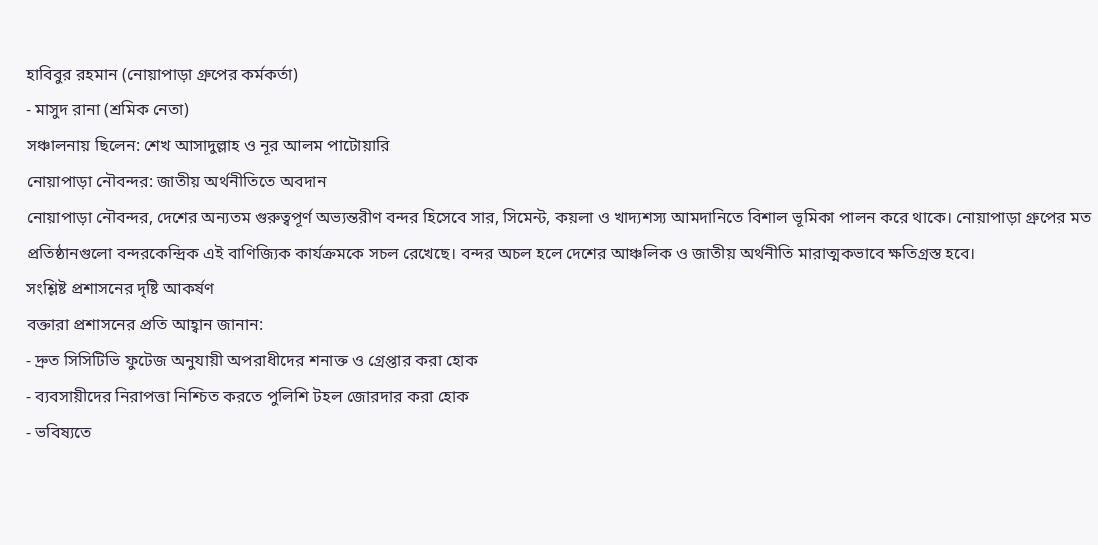হাবিবুর রহমান (নোয়াপাড়া গ্রুপের কর্মকর্তা)
- মাসুদ রানা (শ্রমিক নেতা)
সঞ্চালনায় ছিলেন: শেখ আসাদুল্লাহ ও নূর আলম পাটোয়ারি
নোয়াপাড়া নৌবন্দর: জাতীয় অর্থনীতিতে অবদান
নোয়াপাড়া নৌবন্দর, দেশের অন্যতম গুরুত্বপূর্ণ অভ্যন্তরীণ বন্দর হিসেবে সার, সিমেন্ট, কয়লা ও খাদ্যশস্য আমদানিতে বিশাল ভূমিকা পালন করে থাকে। নোয়াপাড়া গ্রুপের মত প্রতিষ্ঠানগুলো বন্দরকেন্দ্রিক এই বাণিজ্যিক কার্যক্রমকে সচল রেখেছে। বন্দর অচল হলে দেশের আঞ্চলিক ও জাতীয় অর্থনীতি মারাত্মকভাবে ক্ষতিগ্রস্ত হবে।
সংশ্লিষ্ট প্রশাসনের দৃষ্টি আকর্ষণ
বক্তারা প্রশাসনের প্রতি আহ্বান জানান:
- দ্রুত সিসিটিভি ফুটেজ অনুযায়ী অপরাধীদের শনাক্ত ও গ্রেপ্তার করা হোক
- ব্যবসায়ীদের নিরাপত্তা নিশ্চিত করতে পুলিশি টহল জোরদার করা হোক
- ভবিষ্যতে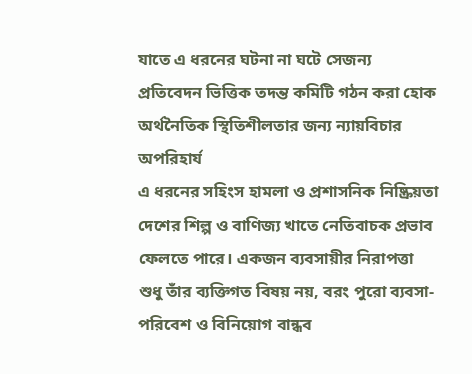যাতে এ ধরনের ঘটনা না ঘটে সেজন্য প্রতিবেদন ভিত্তিক তদন্ত কমিটি গঠন করা হোক
অর্থনৈতিক স্থিতিশীলতার জন্য ন্যায়বিচার অপরিহার্য
এ ধরনের সহিংস হামলা ও প্রশাসনিক নিষ্ক্রিয়তা দেশের শিল্প ও বাণিজ্য খাতে নেতিবাচক প্রভাব ফেলতে পারে। একজন ব্যবসায়ীর নিরাপত্তা শুধু তাঁর ব্যক্তিগত বিষয় নয়, বরং পুরো ব্যবসা-পরিবেশ ও বিনিয়োগ বান্ধব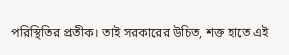পরিস্থিতির প্রতীক। তাই সরকারের উচিত, শক্ত হাতে এই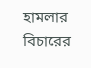হামলার বিচারের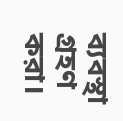ব্যবস্থা গ্রহণ করা।